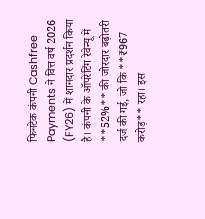फिनटेक कंपनी Cashfree Payments ने वित्त वर्ष 2026 (FY26) में शानदार प्रदर्शन किया है। कंपनी के ऑपरेटिंग रेवेन्यू में **52%** की जोरदार बढ़ोतरी दर्ज की गई, जो कि **₹967 करोड़** रहा। इस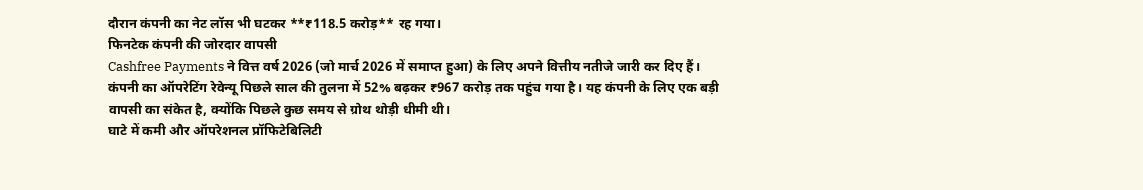दौरान कंपनी का नेट लॉस भी घटकर **₹118.5 करोड़** रह गया।
फिनटेक कंपनी की जोरदार वापसी
Cashfree Payments ने वित्त वर्ष 2026 (जो मार्च 2026 में समाप्त हुआ) के लिए अपने वित्तीय नतीजे जारी कर दिए हैं। कंपनी का ऑपरेटिंग रेवेन्यू पिछले साल की तुलना में 52% बढ़कर ₹967 करोड़ तक पहुंच गया है। यह कंपनी के लिए एक बड़ी वापसी का संकेत है, क्योंकि पिछले कुछ समय से ग्रोथ थोड़ी धीमी थी।
घाटे में कमी और ऑपरेशनल प्रॉफिटेबिलिटी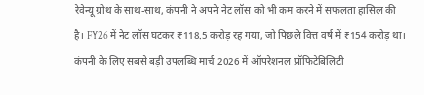रेवेन्यू ग्रोथ के साथ-साथ, कंपनी ने अपने नेट लॉस को भी कम करने में सफलता हासिल की है। FY26 में नेट लॉस घटकर ₹118.5 करोड़ रह गया, जो पिछले वित्त वर्ष में ₹154 करोड़ था। कंपनी के लिए सबसे बड़ी उपलब्धि मार्च 2026 में ऑपरेशनल प्रॉफिटेबिलिटी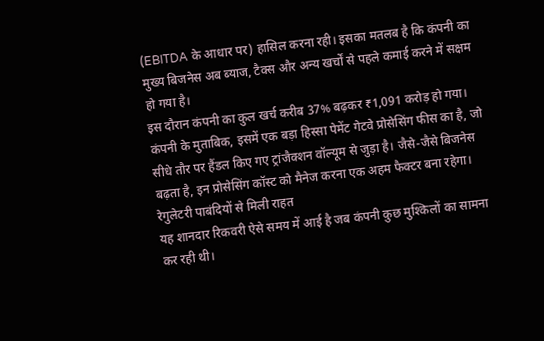(EBITDA के आधार पर) हासिल करना रही। इसका मतलब है कि कंपनी का मुख्य बिजनेस अब ब्याज, टैक्स और अन्य खर्चों से पहले कमाई करने में सक्षम हो गया है।
इस दौरान कंपनी का कुल खर्च करीब 37% बढ़कर ₹1,091 करोड़ हो गया। कंपनी के मुताबिक, इसमें एक बड़ा हिस्सा पेमेंट गेटवे प्रोसेसिंग फीस का है, जो सीधे तौर पर हैंडल किए गए ट्रांजैक्शन वॉल्यूम से जुड़ा है। जैसे-जैसे बिजनेस बढ़ता है, इन प्रोसेसिंग कॉस्ट को मैनेज करना एक अहम फैक्टर बना रहेगा।
रेगुलेटरी पाबंदियों से मिली राहत
यह शानदार रिकवरी ऐसे समय में आई है जब कंपनी कुछ मुश्किलों का सामना कर रही थी।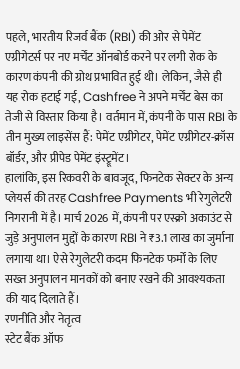पहले, भारतीय रिजर्व बैंक (RBI) की ओर से पेमेंट एग्रीगेटर्स पर नए मर्चेंट ऑनबोर्ड करने पर लगी रोक के कारण कंपनी की ग्रोथ प्रभावित हुई थी। लेकिन, जैसे ही यह रोक हटाई गई, Cashfree ने अपने मर्चेंट बेस का तेजी से विस्तार किया है। वर्तमान में, कंपनी के पास RBI के तीन मुख्य लाइसेंस हैं: पेमेंट एग्रीगेटर, पेमेंट एग्रीगेटर-क्रॉस बॉर्डर, और प्रीपेड पेमेंट इंस्ट्रूमेंट।
हालांकि, इस रिकवरी के बावजूद, फिनटेक सेक्टर के अन्य प्लेयर्स की तरह Cashfree Payments भी रेगुलेटरी निगरानी में है। मार्च 2026 में, कंपनी पर एस्क्रो अकाउंट से जुड़े अनुपालन मुद्दों के कारण RBI ने ₹3.1 लाख का जुर्माना लगाया था। ऐसे रेगुलेटरी कदम फिनटेक फर्मों के लिए सख्त अनुपालन मानकों को बनाए रखने की आवश्यकता की याद दिलाते हैं।
रणनीति और नेतृत्व
स्टेट बैंक ऑफ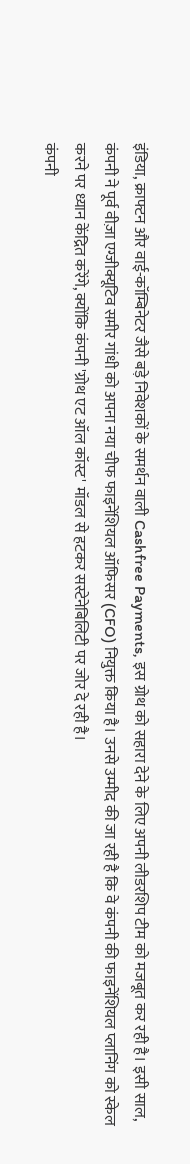इंडिया, क्राफ्टन और वाई-कॉम्बिनेटर जैसे बड़े निवेशकों के समर्थन वाली Cashfree Payments, इस ग्रोथ को सहारा देने के लिए अपनी लीडरशिप टीम को मजबूत कर रही है। इसी साल, कंपनी ने पूर्व वीज़ा एग्जीक्यूटिव समीर गांधी को अपना नया चीफ फाइनेंशियल ऑफिसर (CFO) नियुक्त किया है। उनसे उम्मीद की जा रही है कि वे कंपनी की फाइनेंशियल प्लानिंग को स्केल करने पर ध्यान केंद्रित करेंगे, क्योंकि कंपनी 'ग्रोथ एट ऑल कॉस्ट' मॉडल से हटकर सस्टेनेबिलिटी पर जोर दे रही है।
कंपनी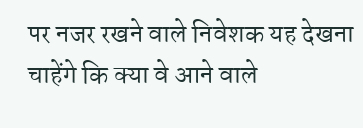पर नजर रखने वाले निवेशक यह देखना चाहेंगे कि क्या वे आने वाले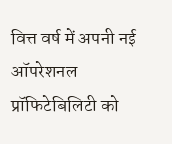वित्त वर्ष में अपनी नई ऑपरेशनल प्रॉफिटेबिलिटी को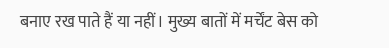बनाए रख पाते हैं या नहीं। मुख्य बातों में मर्चेंट बेस को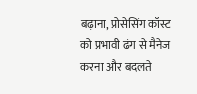बढ़ाना, प्रोसेसिंग कॉस्ट को प्रभावी ढंग से मैनेज करना और बदलते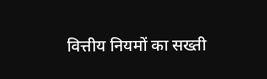वित्तीय नियमों का सख्ती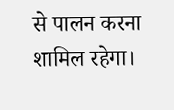से पालन करना शामिल रहेगा।